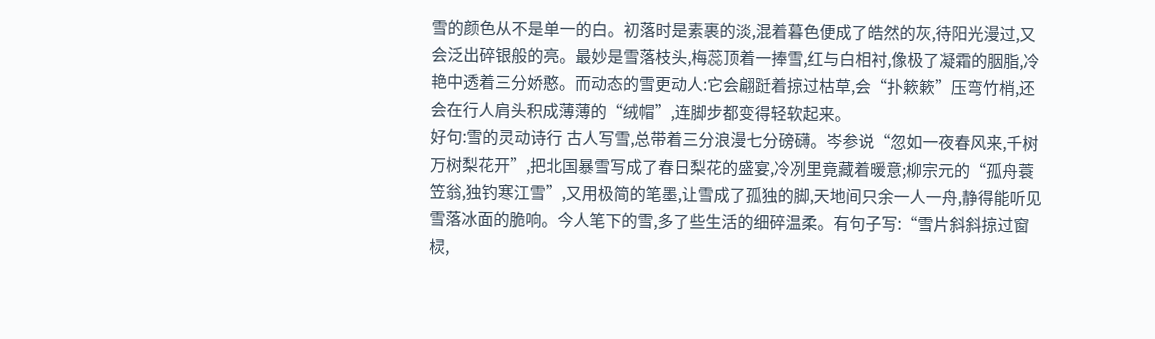雪的颜色从不是单一的白。初落时是素裹的淡,混着暮色便成了皓然的灰,待阳光漫过,又会泛出碎银般的亮。最妙是雪落枝头,梅蕊顶着一捧雪,红与白相衬,像极了凝霜的胭脂,冷艳中透着三分娇憨。而动态的雪更动人:它会翩跹着掠过枯草,会“扑簌簌”压弯竹梢,还会在行人肩头积成薄薄的“绒帽”,连脚步都变得轻软起来。
好句:雪的灵动诗行 古人写雪,总带着三分浪漫七分磅礴。岑参说“忽如一夜春风来,千树万树梨花开”,把北国暴雪写成了春日梨花的盛宴,冷冽里竟藏着暖意;柳宗元的“孤舟蓑笠翁,独钓寒江雪”,又用极简的笔墨,让雪成了孤独的脚,天地间只余一人一舟,静得能听见雪落冰面的脆响。今人笔下的雪,多了些生活的细碎温柔。有句子写:“雪片斜斜掠过窗棂,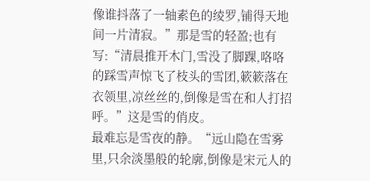像谁抖落了一轴素色的绫罗,铺得天地间一片清寂。”那是雪的轻盈;也有写:“清晨推开木门,雪没了脚踝,咯咯的踩雪声惊飞了枝头的雪团,簌簌落在衣领里,凉丝丝的,倒像是雪在和人打招呼。”这是雪的俏皮。
最难忘是雪夜的静。“远山隐在雪雾里,只余淡墨般的轮廓,倒像是宋元人的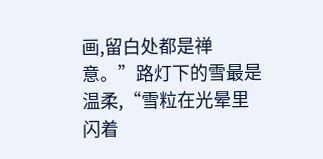画,留白处都是禅意。”路灯下的雪最是温柔,“雪粒在光晕里闪着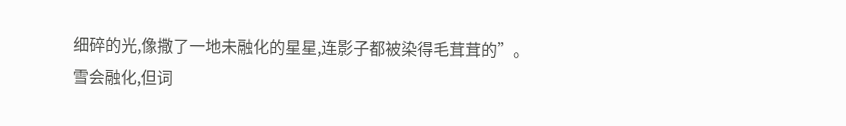细碎的光,像撒了一地未融化的星星,连影子都被染得毛茸茸的”。
雪会融化,但词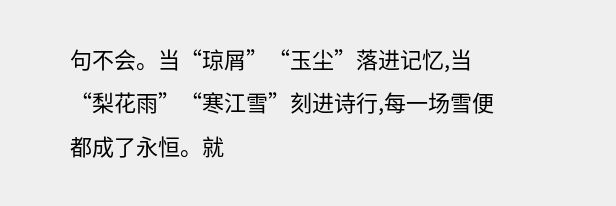句不会。当“琼屑”“玉尘”落进记忆,当“梨花雨”“寒江雪”刻进诗行,每一场雪便都成了永恒。就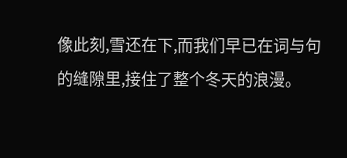像此刻,雪还在下,而我们早已在词与句的缝隙里,接住了整个冬天的浪漫。